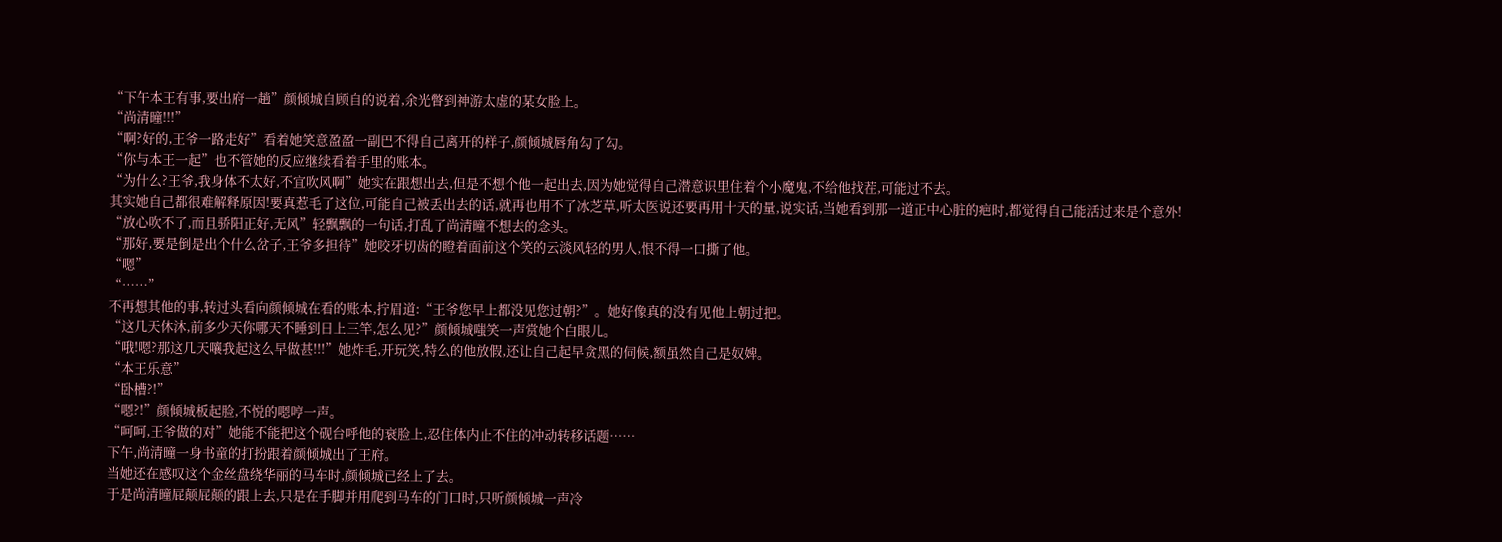“下午本王有事,要出府一趟”颜倾城自顾自的说着,余光瞥到神游太虚的某女脸上。
“尚清曈!!!”
“啊?好的,王爷一路走好”看着她笑意盈盈一副巴不得自己离开的样子,颜倾城唇角勾了勾。
“你与本王一起”也不管她的反应继续看着手里的账本。
“为什么?王爷,我身体不太好,不宜吹风啊”她实在跟想出去,但是不想个他一起出去,因为她觉得自己潜意识里住着个小魔鬼,不给他找茬,可能过不去。
其实她自己都很难解释原因!要真惹毛了这位,可能自己被丢出去的话,就再也用不了冰芝草,听太医说还要再用十天的量,说实话,当她看到那一道正中心脏的疤时,都觉得自己能活过来是个意外!
“放心吹不了,而且骄阳正好,无风”轻飘飘的一句话,打乱了尚清曈不想去的念头。
“那好,要是倒是出个什么岔子,王爷多担待”她咬牙切齿的瞪着面前这个笑的云淡风轻的男人,恨不得一口撕了他。
“嗯”
“……”
不再想其他的事,转过头看向颜倾城在看的账本,拧眉道:“王爷您早上都没见您过朝?”。她好像真的没有见他上朝过把。
“这几天休沐,前多少天你哪天不睡到日上三竿,怎么见?”颜倾城嗤笑一声赏她个白眼儿。
“哦!嗯?那这几天嚷我起这么早做甚!!!”她炸毛,开玩笑,特么的他放假,还让自己起早贪黑的伺候,额虽然自己是奴婢。
“本王乐意”
“卧槽?!”
“嗯?!”颜倾城板起脸,不悦的嗯哼一声。
“呵呵,王爷做的对”她能不能把这个砚台呼他的衰脸上,忍住体内止不住的冲动转移话题……
下午,尚清曈一身书童的打扮跟着颜倾城出了王府。
当她还在感叹这个金丝盘绕华丽的马车时,颜倾城已经上了去。
于是尚清曈屁颠屁颠的跟上去,只是在手脚并用爬到马车的门口时,只听颜倾城一声冷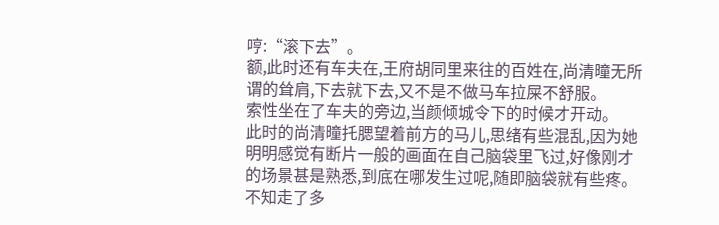哼:“滚下去”。
额,此时还有车夫在,王府胡同里来往的百姓在,尚清曈无所谓的耸肩,下去就下去,又不是不做马车拉屎不舒服。
索性坐在了车夫的旁边,当颜倾城令下的时候才开动。
此时的尚清曈托腮望着前方的马儿,思绪有些混乱,因为她明明感觉有断片一般的画面在自己脑袋里飞过,好像刚才的场景甚是熟悉,到底在哪发生过呢,随即脑袋就有些疼。
不知走了多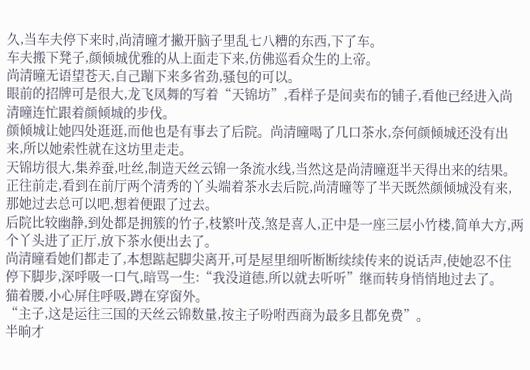久,当车夫停下来时,尚清曈才撇开脑子里乱七八糟的东西,下了车。
车夫搬下凳子,颜倾城优雅的从上面走下来,仿佛巡看众生的上帝。
尚清曈无语望苍天,自己蹦下来多省劲,骚包的可以。
眼前的招牌可是很大,龙飞凤舞的写着“天锦坊”,看样子是间卖布的铺子,看他已经进入尚清曈连忙跟着颜倾城的步伐。
颜倾城让她四处逛逛,而他也是有事去了后院。尚清曈喝了几口茶水,奈何颜倾城还没有出来,所以她索性就在这坊里走走。
天锦坊很大,集养蚕,吐丝,制造天丝云锦一条流水线,当然这是尚清曈逛半天得出来的结果。
正往前走,看到在前厅两个清秀的丫头端着茶水去后院,尚清曈等了半天既然颜倾城没有来,那她过去总可以吧,想着便跟了过去。
后院比较幽静,到处都是拥簇的竹子,枝繁叶茂,煞是喜人,正中是一座三层小竹楼,简单大方,两个丫头进了正厅,放下茶水便出去了。
尚清曈看她们都走了,本想踮起脚尖离开,可是屋里细听断断续续传来的说话声,使她忍不住停下脚步,深呼吸一口气,暗骂一生:“我没道德,所以就去听听”继而转身悄悄地过去了。
猫着腰,小心屏住呼吸,蹲在穿窗外。
“主子,这是运往三国的天丝云锦数量,按主子吩咐西商为最多且都免费”。
半晌才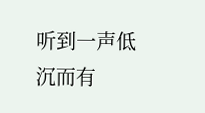听到一声低沉而有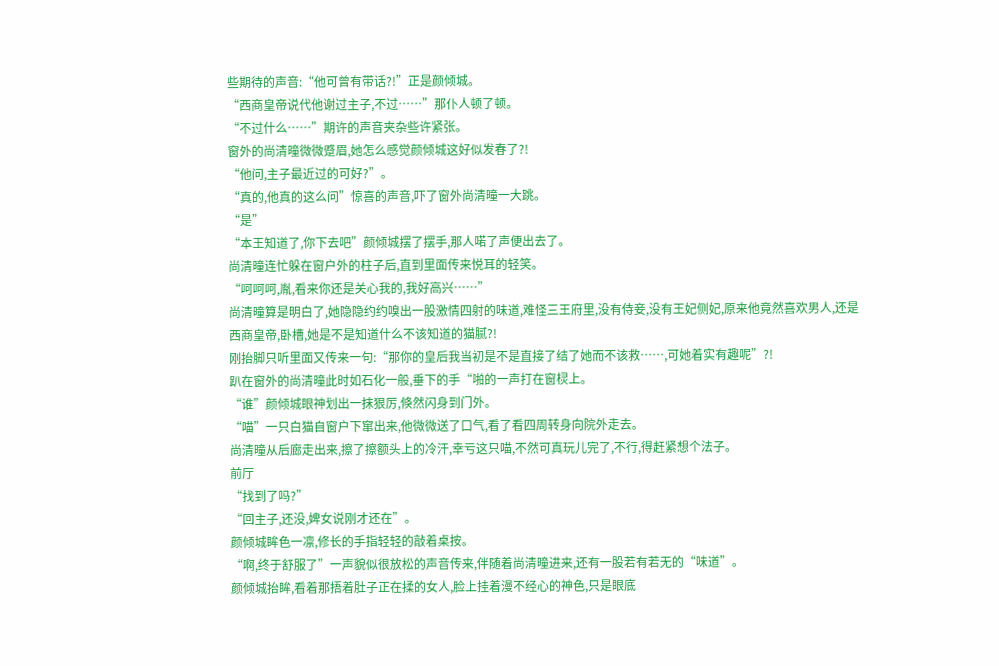些期待的声音:“他可曾有带话?!”正是颜倾城。
“西商皇帝说代他谢过主子,不过……”那仆人顿了顿。
“不过什么……”期许的声音夹杂些许紧张。
窗外的尚清曈微微蹙眉,她怎么感觉颜倾城这好似发春了?!
“他问,主子最近过的可好?”。
“真的,他真的这么问”惊喜的声音,吓了窗外尚清曈一大跳。
“是”
“本王知道了,你下去吧”颜倾城摆了摆手,那人喏了声便出去了。
尚清曈连忙躲在窗户外的柱子后,直到里面传来悦耳的轻笑。
“呵呵呵,胤,看来你还是关心我的,我好高兴……”
尚清曈算是明白了,她隐隐约约嗅出一股激情四射的味道,难怪三王府里,没有侍妾,没有王妃侧妃,原来他竟然喜欢男人,还是西商皇帝,卧槽,她是不是知道什么不该知道的猫腻?!
刚抬脚只听里面又传来一句:“那你的皇后我当初是不是直接了结了她而不该救……,可她着实有趣呢”?!
趴在窗外的尚清曈此时如石化一般,垂下的手“啪的一声打在窗棂上。
“谁”颜倾城眼神划出一抹狠厉,倏然闪身到门外。
“喵”一只白猫自窗户下窜出来,他微微送了口气,看了看四周转身向院外走去。
尚清曈从后廊走出来,擦了擦额头上的冷汗,幸亏这只喵,不然可真玩儿完了,不行,得赶紧想个法子。
前厅
“找到了吗?”
“回主子,还没,婢女说刚才还在”。
颜倾城眸色一凛,修长的手指轻轻的敲着桌按。
“啊,终于舒服了”一声貌似很放松的声音传来,伴随着尚清曈进来,还有一股若有若无的“味道”。
颜倾城抬眸,看着那捂着肚子正在揉的女人,脸上挂着漫不经心的神色,只是眼底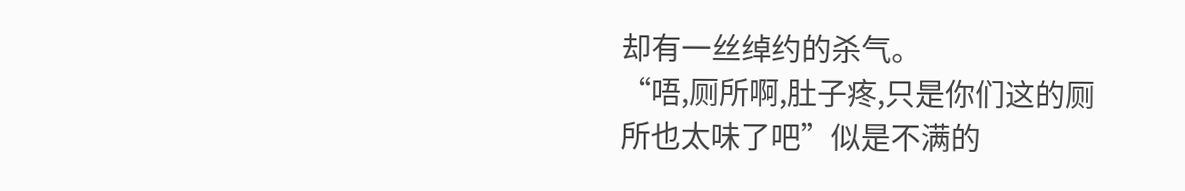却有一丝绰约的杀气。
“唔,厕所啊,肚子疼,只是你们这的厕所也太味了吧”似是不满的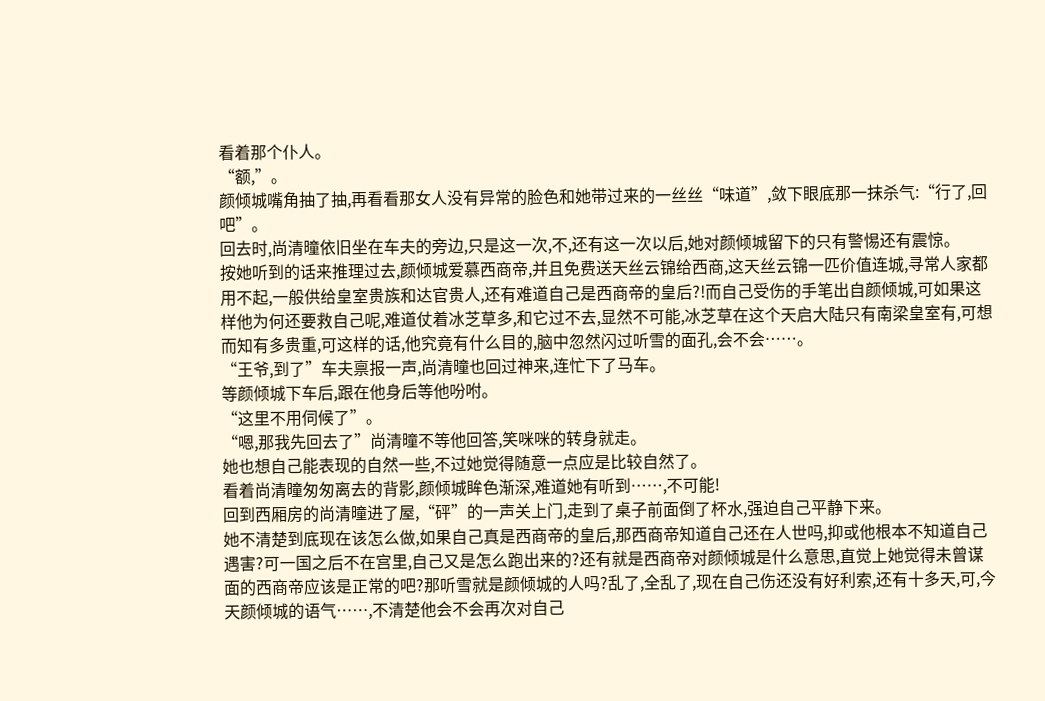看着那个仆人。
“额,”。
颜倾城嘴角抽了抽,再看看那女人没有异常的脸色和她带过来的一丝丝“味道”,敛下眼底那一抹杀气:“行了,回吧”。
回去时,尚清曈依旧坐在车夫的旁边,只是这一次,不,还有这一次以后,她对颜倾城留下的只有警惕还有震惊。
按她听到的话来推理过去,颜倾城爱慕西商帝,并且免费送天丝云锦给西商,这天丝云锦一匹价值连城,寻常人家都用不起,一般供给皇室贵族和达官贵人,还有难道自己是西商帝的皇后?!而自己受伤的手笔出自颜倾城,可如果这样他为何还要救自己呢,难道仗着冰芝草多,和它过不去,显然不可能,冰芝草在这个天启大陆只有南梁皇室有,可想而知有多贵重,可这样的话,他究竟有什么目的,脑中忽然闪过听雪的面孔,会不会……。
“王爷,到了”车夫禀报一声,尚清曈也回过神来,连忙下了马车。
等颜倾城下车后,跟在他身后等他吩咐。
“这里不用伺候了”。
“嗯,那我先回去了”尚清曈不等他回答,笑咪咪的转身就走。
她也想自己能表现的自然一些,不过她觉得随意一点应是比较自然了。
看着尚清曈匆匆离去的背影,颜倾城眸色渐深,难道她有听到……,不可能!
回到西厢房的尚清曈进了屋,“砰”的一声关上门,走到了桌子前面倒了杯水,强迫自己平静下来。
她不清楚到底现在该怎么做,如果自己真是西商帝的皇后,那西商帝知道自己还在人世吗,抑或他根本不知道自己遇害?可一国之后不在宫里,自己又是怎么跑出来的?还有就是西商帝对颜倾城是什么意思,直觉上她觉得未曾谋面的西商帝应该是正常的吧?那听雪就是颜倾城的人吗?乱了,全乱了,现在自己伤还没有好利索,还有十多天,可,今天颜倾城的语气……,不清楚他会不会再次对自己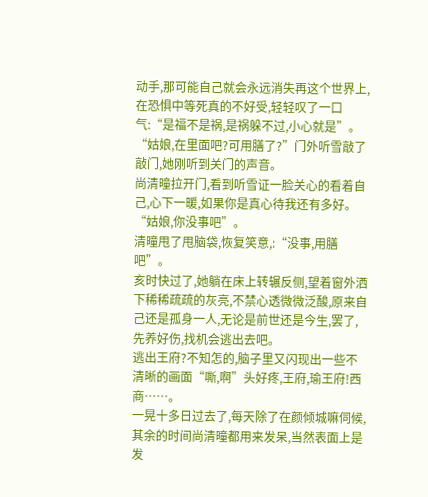动手,那可能自己就会永远消失再这个世界上,在恐惧中等死真的不好受,轻轻叹了一口气:“是福不是祸,是祸躲不过,小心就是”。
“姑娘,在里面吧?可用膳了?”门外听雪敲了敲门,她刚听到关门的声音。
尚清曈拉开门,看到听雪证一脸关心的看着自己,心下一暖,如果你是真心待我还有多好。
“姑娘,你没事吧”。
清曈甩了甩脑袋,恢复笑意,:“没事,用膳吧”。
亥时快过了,她躺在床上转辗反侧,望着窗外洒下稀稀疏疏的灰亮,不禁心透微微泛酸,原来自己还是孤身一人,无论是前世还是今生,罢了,先养好伤,找机会逃出去吧。
逃出王府?不知怎的,脑子里又闪现出一些不清晰的画面“嘶,啊”头好疼,王府,瑜王府!西商……。
一晃十多日过去了,每天除了在颜倾城嘛伺候,其余的时间尚清曈都用来发呆,当然表面上是发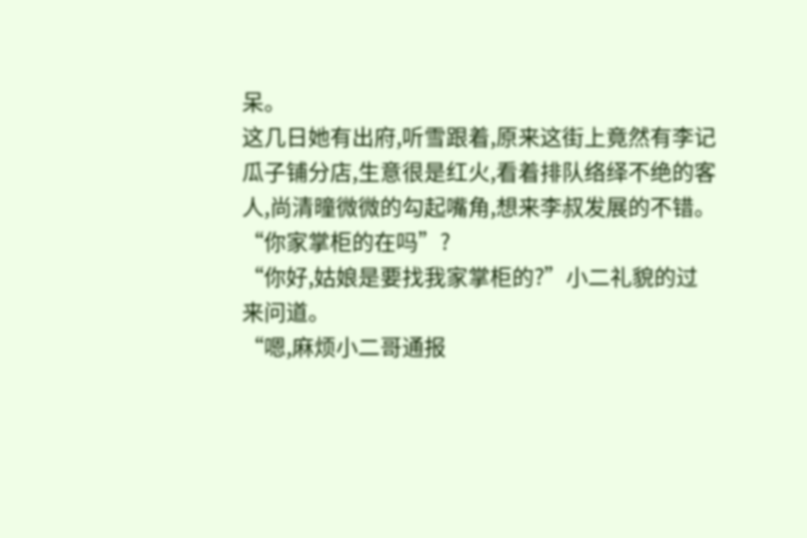呆。
这几日她有出府,听雪跟着,原来这街上竟然有李记瓜子铺分店,生意很是红火,看着排队络绎不绝的客人,尚清曈微微的勾起嘴角,想来李叔发展的不错。
“你家掌柜的在吗”?
“你好,姑娘是要找我家掌柜的?”小二礼貌的过来问道。
“嗯,麻烦小二哥通报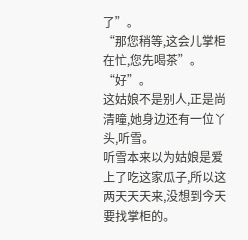了”。
“那您稍等,这会儿掌柜在忙,您先喝茶”。
“好”。
这姑娘不是别人,正是尚清曈,她身边还有一位丫头,听雪。
听雪本来以为姑娘是爱上了吃这家瓜子,所以这两天天天来,没想到今天要找掌柜的。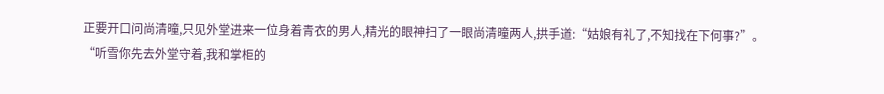正要开口问尚清曈,只见外堂进来一位身着青衣的男人,精光的眼神扫了一眼尚清曈两人,拱手道:“姑娘有礼了,不知找在下何事?”。
“听雪你先去外堂守着,我和掌柜的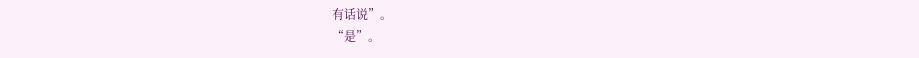有话说”。
“是”。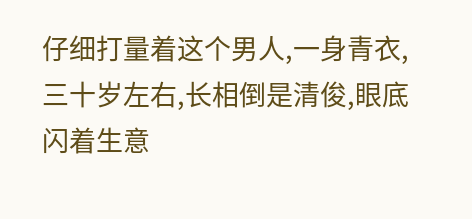仔细打量着这个男人,一身青衣,三十岁左右,长相倒是清俊,眼底闪着生意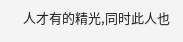人才有的精光,同时此人也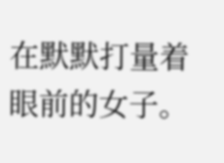在默默打量着眼前的女子。